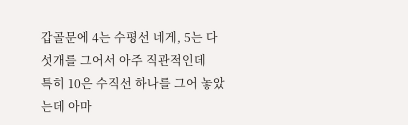갑골문에 4는 수평선 네게, 5는 다섯개를 그어서 아주 직관적인데
특히 10은 수직선 하나를 그어 놓았는데 아마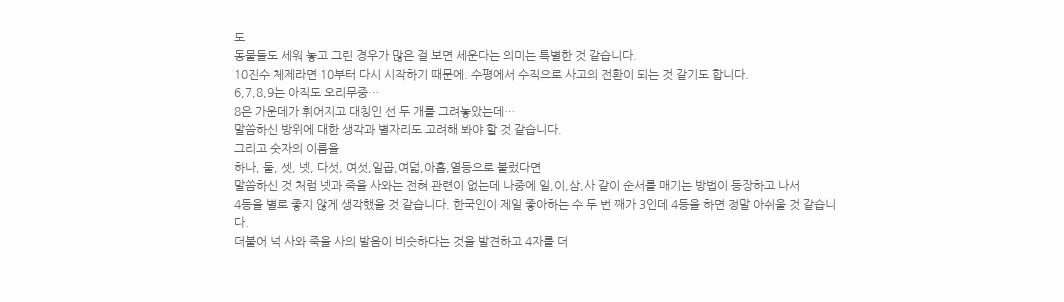도
동물들도 세워 놓고 그린 경우가 많은 걸 보면 세운다는 의미는 특별한 것 같습니다.
10진수 체제라면 10부터 다시 시작하기 때문에. 수평에서 수직으로 사고의 전환이 되는 것 같기도 합니다.
6,7,8,9는 아직도 오리무중…
8은 가운데가 휘어지고 대칭인 선 두 개를 그려놓았는데…
말씀하신 방위에 대한 생각과 별자리도 고려해 봐야 할 것 같습니다.
그리고 숫자의 이름을
하나, 둘, 셋, 넷, 다섯, 여섯,일곱,여덟,아홉,열등으로 불렀다면
말씀하신 것 처럼 넷과 죽을 사와는 전혀 관련이 없는데 나중에 일,이,삼,사 같이 순서를 매기는 방법이 등장하고 나서
4등을 별로 좋지 않게 생각했을 것 같습니다. 한국인이 제일 좋아하는 수 두 번 째가 3인데 4등을 하면 정말 아쉬울 것 같습니다.
더불어 넉 사와 죽을 사의 발음이 비슷하다는 것을 발견하고 4자를 더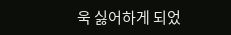욱 싫어하게 되었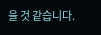을 것 같습니다.